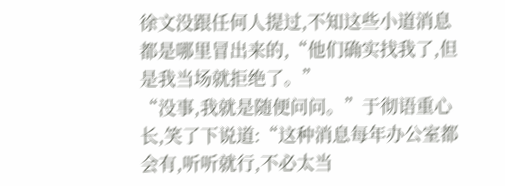徐文没跟任何人提过,不知这些小道消息都是哪里冒出来的,“他们确实找我了,但是我当场就拒绝了。”
“没事,我就是随便问问。”于彻语重心长,笑了下说道:“这种消息每年办公室都会有,听听就行,不必太当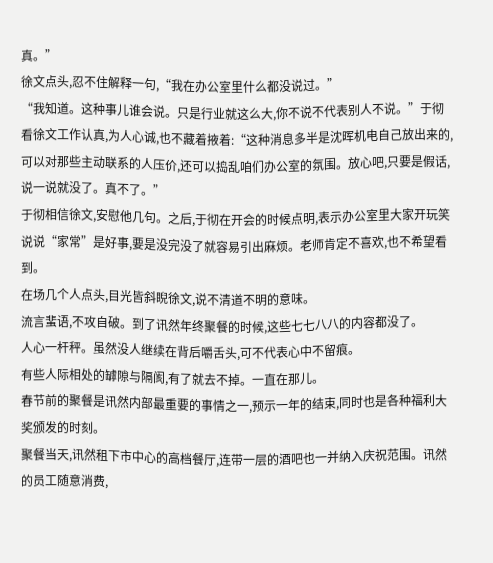真。”
徐文点头,忍不住解释一句,“我在办公室里什么都没说过。”
“我知道。这种事儿谁会说。只是行业就这么大,你不说不代表别人不说。”于彻看徐文工作认真,为人心诚,也不藏着掖着:“这种消息多半是沈晖机电自己放出来的,可以对那些主动联系的人压价,还可以捣乱咱们办公室的氛围。放心吧,只要是假话,说一说就没了。真不了。”
于彻相信徐文,安慰他几句。之后,于彻在开会的时候点明,表示办公室里大家开玩笑说说“家常”是好事,要是没完没了就容易引出麻烦。老师肯定不喜欢,也不希望看到。
在场几个人点头,目光皆斜睨徐文,说不清道不明的意味。
流言蜚语,不攻自破。到了讯然年终聚餐的时候,这些七七八八的内容都没了。
人心一杆秤。虽然没人继续在背后嚼舌头,可不代表心中不留痕。
有些人际相处的罅隙与隔阂,有了就去不掉。一直在那儿。
春节前的聚餐是讯然内部最重要的事情之一,预示一年的结束,同时也是各种福利大奖颁发的时刻。
聚餐当天,讯然租下市中心的高档餐厅,连带一层的酒吧也一并纳入庆祝范围。讯然的员工随意消费,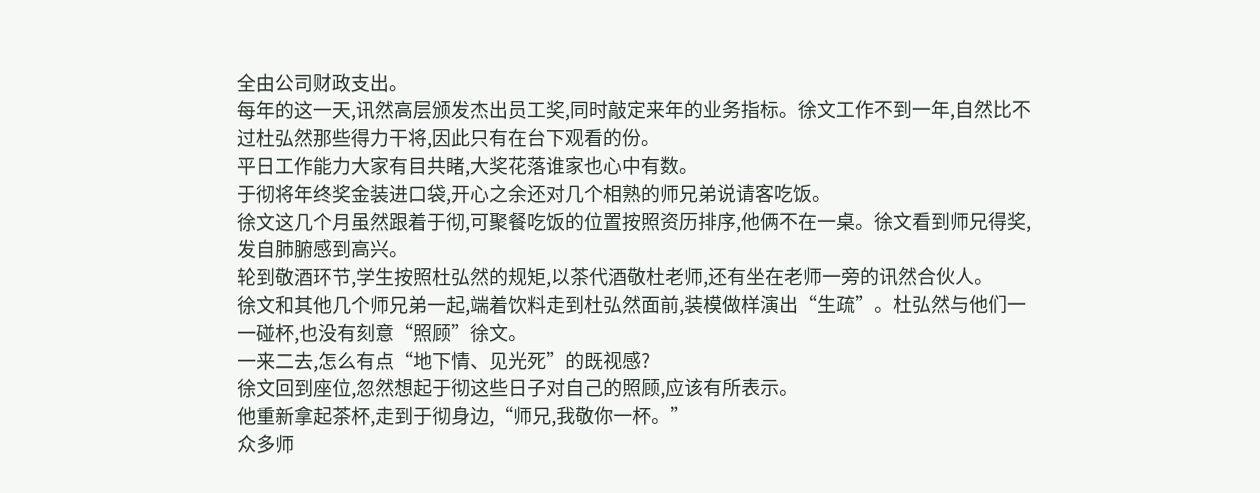全由公司财政支出。
每年的这一天,讯然高层颁发杰出员工奖,同时敲定来年的业务指标。徐文工作不到一年,自然比不过杜弘然那些得力干将,因此只有在台下观看的份。
平日工作能力大家有目共睹,大奖花落谁家也心中有数。
于彻将年终奖金装进口袋,开心之余还对几个相熟的师兄弟说请客吃饭。
徐文这几个月虽然跟着于彻,可聚餐吃饭的位置按照资历排序,他俩不在一桌。徐文看到师兄得奖,发自肺腑感到高兴。
轮到敬酒环节,学生按照杜弘然的规矩,以茶代酒敬杜老师,还有坐在老师一旁的讯然合伙人。
徐文和其他几个师兄弟一起,端着饮料走到杜弘然面前,装模做样演出“生疏”。杜弘然与他们一一碰杯,也没有刻意“照顾”徐文。
一来二去,怎么有点“地下情、见光死”的既视感?
徐文回到座位,忽然想起于彻这些日子对自己的照顾,应该有所表示。
他重新拿起茶杯,走到于彻身边,“师兄,我敬你一杯。”
众多师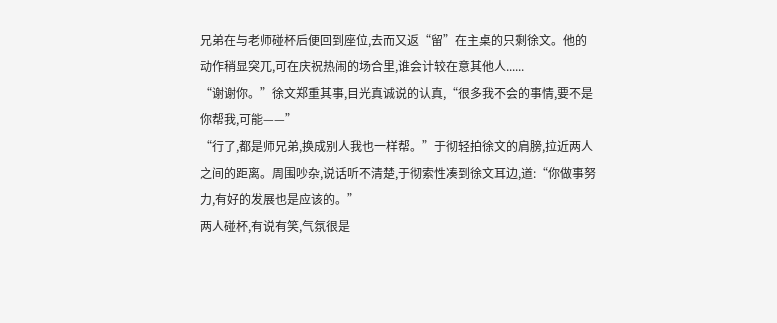兄弟在与老师碰杯后便回到座位,去而又返“留”在主桌的只剩徐文。他的动作稍显突兀,可在庆祝热闹的场合里,谁会计较在意其他人......
“谢谢你。”徐文郑重其事,目光真诚说的认真,“很多我不会的事情,要不是你帮我,可能——”
“行了,都是师兄弟,换成别人我也一样帮。”于彻轻拍徐文的肩膀,拉近两人之间的距离。周围吵杂,说话听不清楚,于彻索性凑到徐文耳边,道:“你做事努力,有好的发展也是应该的。”
两人碰杯,有说有笑,气氛很是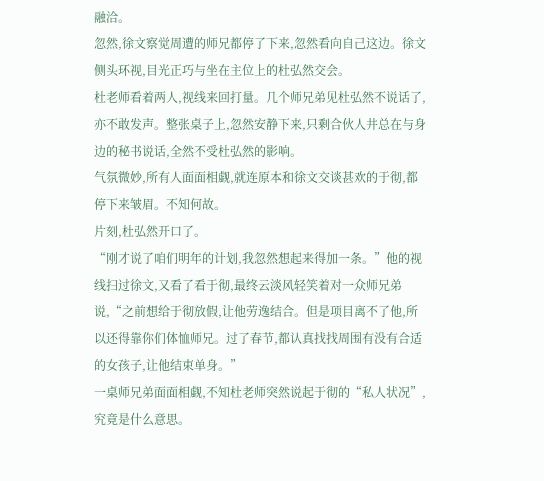融洽。
忽然,徐文察觉周遭的师兄都停了下来,忽然看向自己这边。徐文侧头环视,目光正巧与坐在主位上的杜弘然交会。
杜老师看着两人,视线来回打量。几个师兄弟见杜弘然不说话了,亦不敢发声。整张桌子上,忽然安静下来,只剩合伙人井总在与身边的秘书说话,全然不受杜弘然的影响。
气氛微妙,所有人面面相觑,就连原本和徐文交谈甚欢的于彻,都停下来皱眉。不知何故。
片刻,杜弘然开口了。
“刚才说了咱们明年的计划,我忽然想起来得加一条。”他的视线扫过徐文,又看了看于彻,最终云淡风轻笑着对一众师兄弟说,“之前想给于彻放假,让他劳逸结合。但是项目离不了他,所以还得靠你们体恤师兄。过了春节,都认真找找周围有没有合适的女孩子,让他结束单身。”
一桌师兄弟面面相觑,不知杜老师突然说起于彻的“私人状况”,究竟是什么意思。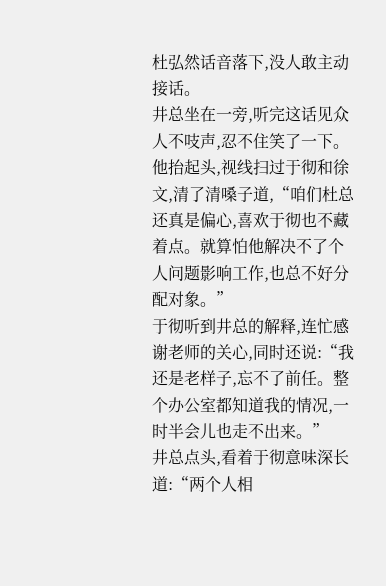杜弘然话音落下,没人敢主动接话。
井总坐在一旁,听完这话见众人不吱声,忍不住笑了一下。
他抬起头,视线扫过于彻和徐文,清了清嗓子道,“咱们杜总还真是偏心,喜欢于彻也不藏着点。就算怕他解决不了个人问题影响工作,也总不好分配对象。”
于彻听到井总的解释,连忙感谢老师的关心,同时还说:“我还是老样子,忘不了前任。整个办公室都知道我的情况,一时半会儿也走不出来。”
井总点头,看着于彻意味深长道:“两个人相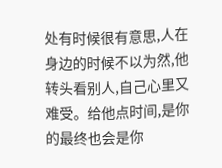处有时候很有意思,人在身边的时候不以为然,他转头看别人,自己心里又难受。给他点时间,是你的最终也会是你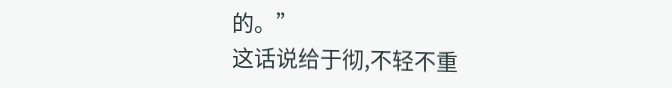的。”
这话说给于彻,不轻不重